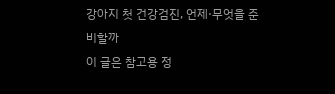강아지 첫 건강검진, 언제·무엇을 준비할까
이 글은 참고용 정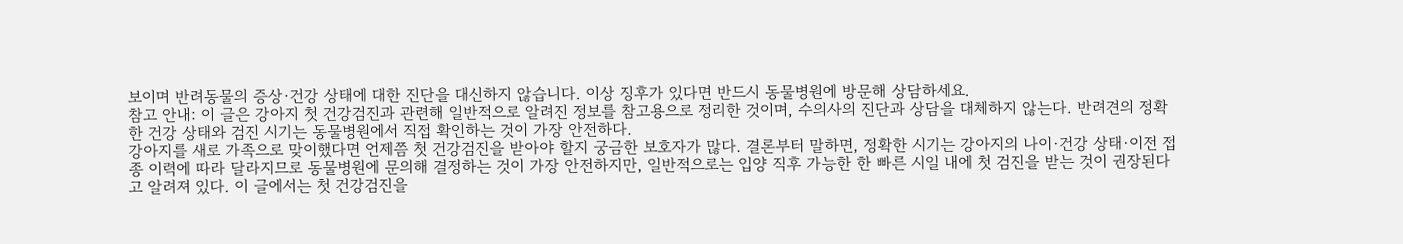보이며 반려동물의 증상·건강 상태에 대한 진단을 대신하지 않습니다. 이상 징후가 있다면 반드시 동물병원에 방문해 상담하세요.
참고 안내: 이 글은 강아지 첫 건강검진과 관련해 일반적으로 알려진 정보를 참고용으로 정리한 것이며, 수의사의 진단과 상담을 대체하지 않는다. 반려견의 정확한 건강 상태와 검진 시기는 동물병원에서 직접 확인하는 것이 가장 안전하다.
강아지를 새로 가족으로 맞이했다면 언제쯤 첫 건강검진을 받아야 할지 궁금한 보호자가 많다. 결론부터 말하면, 정확한 시기는 강아지의 나이·건강 상태·이전 접종 이력에 따라 달라지므로 동물병원에 문의해 결정하는 것이 가장 안전하지만, 일반적으로는 입양 직후 가능한 한 빠른 시일 내에 첫 검진을 받는 것이 권장된다고 알려져 있다. 이 글에서는 첫 건강검진을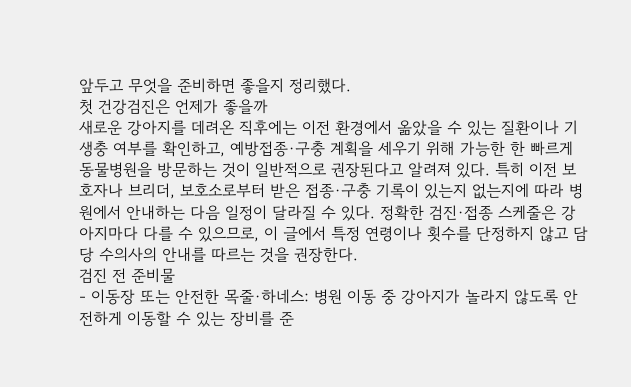앞두고 무엇을 준비하면 좋을지 정리했다.
첫 건강검진은 언제가 좋을까
새로운 강아지를 데려온 직후에는 이전 환경에서 옮았을 수 있는 질환이나 기생충 여부를 확인하고, 예방접종·구충 계획을 세우기 위해 가능한 한 빠르게 동물병원을 방문하는 것이 일반적으로 권장된다고 알려져 있다. 특히 이전 보호자나 브리더, 보호소로부터 받은 접종·구충 기록이 있는지 없는지에 따라 병원에서 안내하는 다음 일정이 달라질 수 있다. 정확한 검진·접종 스케줄은 강아지마다 다를 수 있으므로, 이 글에서 특정 연령이나 횟수를 단정하지 않고 담당 수의사의 안내를 따르는 것을 권장한다.
검진 전 준비물
- 이동장 또는 안전한 목줄·하네스: 병원 이동 중 강아지가 놀라지 않도록 안전하게 이동할 수 있는 장비를 준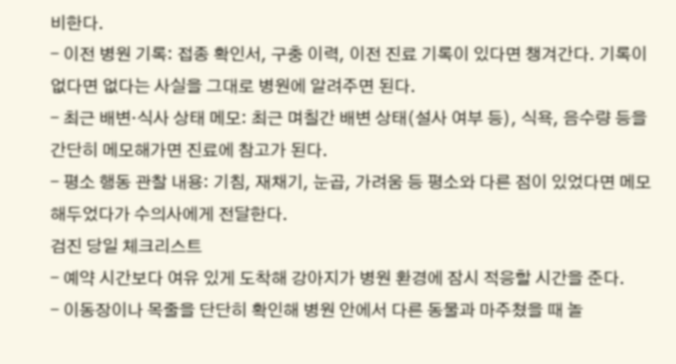비한다.
- 이전 병원 기록: 접종 확인서, 구충 이력, 이전 진료 기록이 있다면 챙겨간다. 기록이 없다면 없다는 사실을 그대로 병원에 알려주면 된다.
- 최근 배변·식사 상태 메모: 최근 며칠간 배변 상태(설사 여부 등), 식욕, 음수량 등을 간단히 메모해가면 진료에 참고가 된다.
- 평소 행동 관찰 내용: 기침, 재채기, 눈곱, 가려움 등 평소와 다른 점이 있었다면 메모해두었다가 수의사에게 전달한다.
검진 당일 체크리스트
- 예약 시간보다 여유 있게 도착해 강아지가 병원 환경에 잠시 적응할 시간을 준다.
- 이동장이나 목줄을 단단히 확인해 병원 안에서 다른 동물과 마주쳤을 때 놀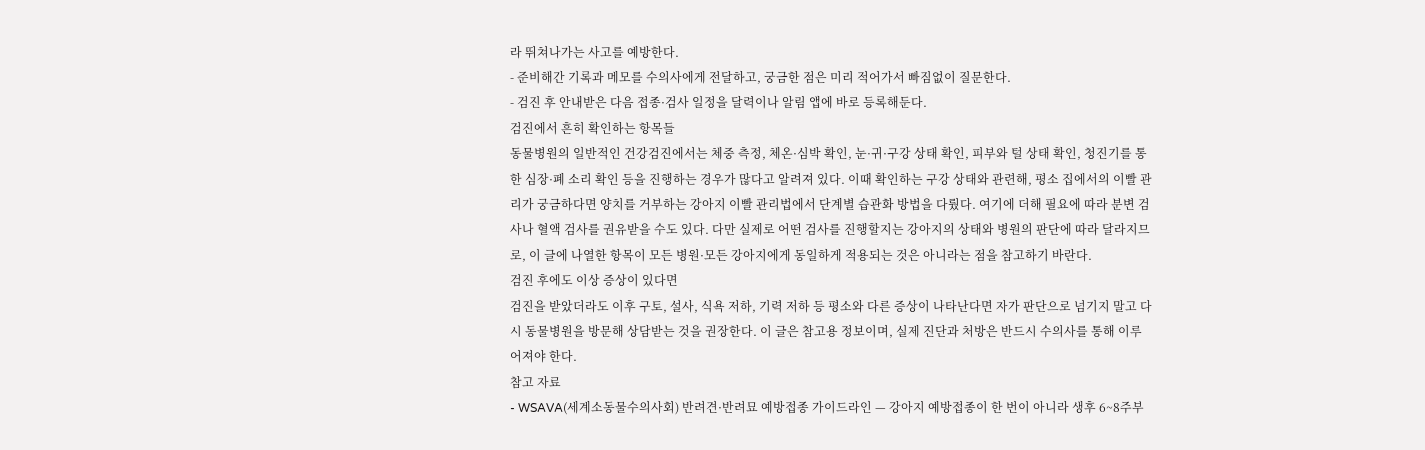라 뛰쳐나가는 사고를 예방한다.
- 준비해간 기록과 메모를 수의사에게 전달하고, 궁금한 점은 미리 적어가서 빠짐없이 질문한다.
- 검진 후 안내받은 다음 접종·검사 일정을 달력이나 알림 앱에 바로 등록해둔다.
검진에서 흔히 확인하는 항목들
동물병원의 일반적인 건강검진에서는 체중 측정, 체온·심박 확인, 눈·귀·구강 상태 확인, 피부와 털 상태 확인, 청진기를 통한 심장·폐 소리 확인 등을 진행하는 경우가 많다고 알려져 있다. 이때 확인하는 구강 상태와 관련해, 평소 집에서의 이빨 관리가 궁금하다면 양치를 거부하는 강아지 이빨 관리법에서 단계별 습관화 방법을 다뤘다. 여기에 더해 필요에 따라 분변 검사나 혈액 검사를 권유받을 수도 있다. 다만 실제로 어떤 검사를 진행할지는 강아지의 상태와 병원의 판단에 따라 달라지므로, 이 글에 나열한 항목이 모든 병원·모든 강아지에게 동일하게 적용되는 것은 아니라는 점을 참고하기 바란다.
검진 후에도 이상 증상이 있다면
검진을 받았더라도 이후 구토, 설사, 식욕 저하, 기력 저하 등 평소와 다른 증상이 나타난다면 자가 판단으로 넘기지 말고 다시 동물병원을 방문해 상담받는 것을 권장한다. 이 글은 참고용 정보이며, 실제 진단과 처방은 반드시 수의사를 통해 이루어져야 한다.
참고 자료
- WSAVA(세계소동물수의사회) 반려견·반려묘 예방접종 가이드라인 — 강아지 예방접종이 한 번이 아니라 생후 6~8주부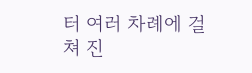터 여러 차례에 걸쳐 진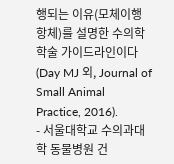행되는 이유(모체이행항체)를 설명한 수의학 학술 가이드라인이다(Day MJ 외, Journal of Small Animal Practice, 2016).
- 서울대학교 수의과대학 동물병원 건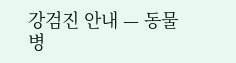강검진 안내 — 동물병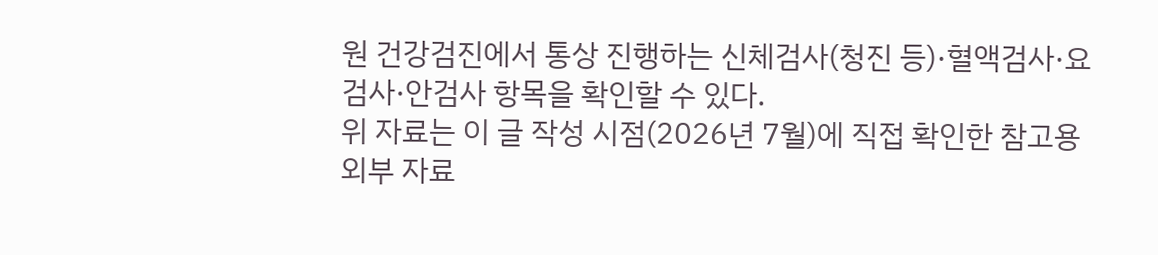원 건강검진에서 통상 진행하는 신체검사(청진 등)·혈액검사·요검사·안검사 항목을 확인할 수 있다.
위 자료는 이 글 작성 시점(2026년 7월)에 직접 확인한 참고용 외부 자료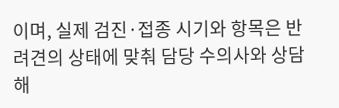이며, 실제 검진·접종 시기와 항목은 반려견의 상태에 맞춰 담당 수의사와 상담해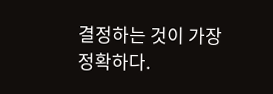결정하는 것이 가장 정확하다.